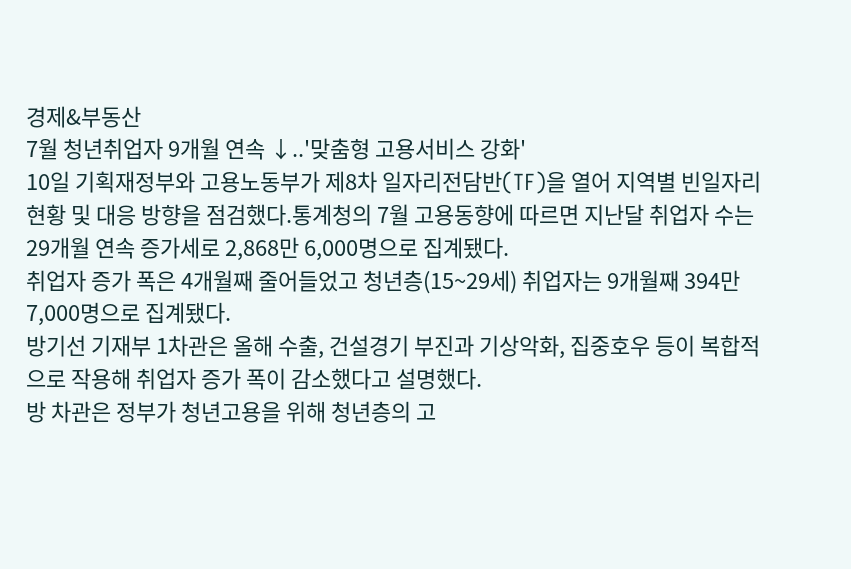경제&부동산
7월 청년취업자 9개월 연속 ↓..'맞춤형 고용서비스 강화'
10일 기획재정부와 고용노동부가 제8차 일자리전담반(TF)을 열어 지역별 빈일자리 현황 및 대응 방향을 점검했다.통계청의 7월 고용동향에 따르면 지난달 취업자 수는 29개월 연속 증가세로 2,868만 6,000명으로 집계됐다.
취업자 증가 폭은 4개월째 줄어들었고 청년층(15~29세) 취업자는 9개월째 394만 7,000명으로 집계됐다.
방기선 기재부 1차관은 올해 수출, 건설경기 부진과 기상악화, 집중호우 등이 복합적으로 작용해 취업자 증가 폭이 감소했다고 설명했다.
방 차관은 정부가 청년고용을 위해 청년층의 고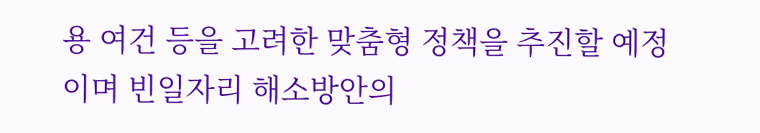용 여건 등을 고려한 맞춤형 정책을 추진할 예정이며 빈일자리 해소방안의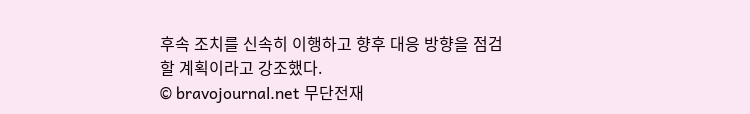후속 조치를 신속히 이행하고 향후 대응 방향을 점검할 계획이라고 강조했다.
© bravojournal.net 무단전재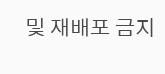및 재배포 금지